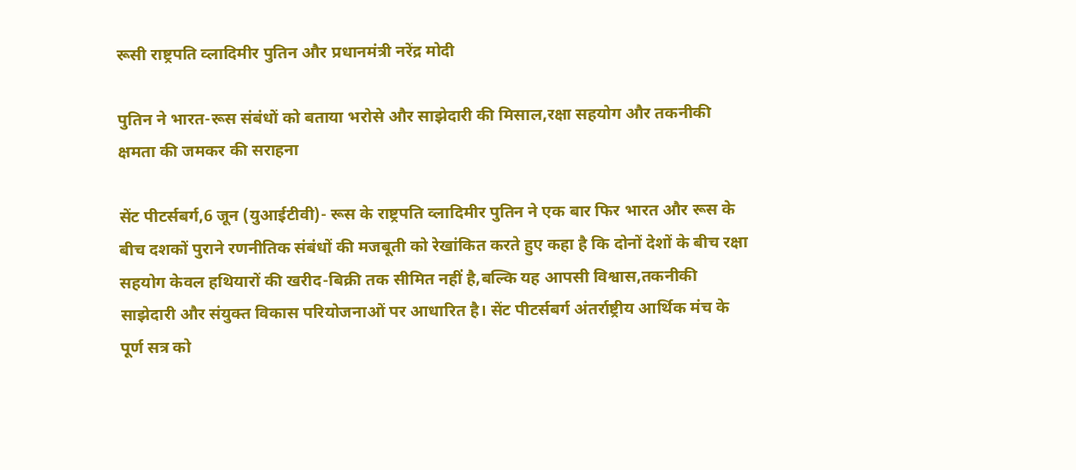रूसी राष्ट्रपति व्लादिमीर पुतिन और प्रधानमंत्री नरेंद्र मोदी

पुतिन ने भारत-रूस संबंधों को बताया भरोसे और साझेदारी की मिसाल,रक्षा सहयोग और तकनीकी क्षमता की जमकर की सराहना

सेंट पीटर्सबर्ग,6 जून (युआईटीवी)- रूस के राष्ट्रपति व्लादिमीर पुतिन ने एक बार फिर भारत और रूस के बीच दशकों पुराने रणनीतिक संबंधों की मजबूती को रेखांकित करते हुए कहा है कि दोनों देशों के बीच रक्षा सहयोग केवल हथियारों की खरीद-बिक्री तक सीमित नहीं है,बल्कि यह आपसी विश्वास,तकनीकी साझेदारी और संयुक्त विकास परियोजनाओं पर आधारित है। सेंट पीटर्सबर्ग अंतर्राष्ट्रीय आर्थिक मंच के पूर्ण सत्र को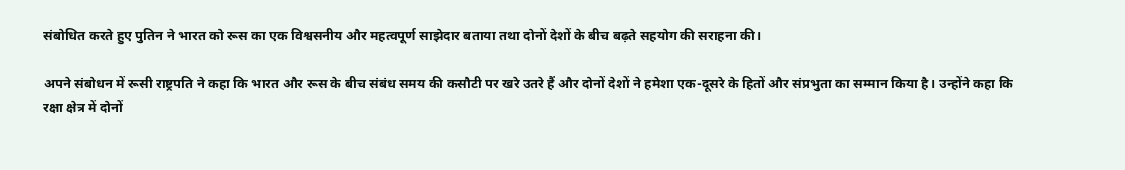संबोधित करते हुए पुतिन ने भारत को रूस का एक विश्वसनीय और महत्वपूर्ण साझेदार बताया तथा दोनों देशों के बीच बढ़ते सहयोग की सराहना की।

अपने संबोधन में रूसी राष्ट्रपति ने कहा कि भारत और रूस के बीच संबंध समय की कसौटी पर खरे उतरे हैं और दोनों देशों ने हमेशा एक-दूसरे के हितों और संप्रभुता का सम्मान किया है। उन्होंने कहा कि रक्षा क्षेत्र में दोनों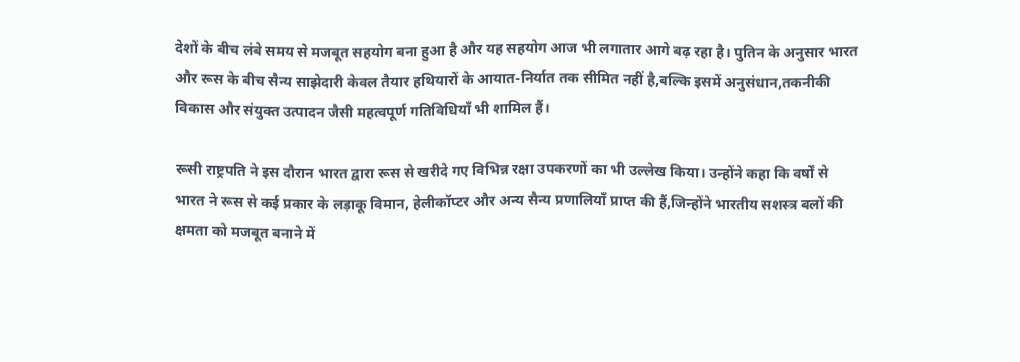देशों के बीच लंबे समय से मजबूत सहयोग बना हुआ है और यह सहयोग आज भी लगातार आगे बढ़ रहा है। पुतिन के अनुसार भारत और रूस के बीच सैन्य साझेदारी केवल तैयार हथियारों के आयात-निर्यात तक सीमित नहीं है,बल्कि इसमें अनुसंधान,तकनीकी विकास और संयुक्त उत्पादन जैसी महत्वपूर्ण गतिविधियाँ भी शामिल हैं।

रूसी राष्ट्रपति ने इस दौरान भारत द्वारा रूस से खरीदे गए विभिन्न रक्षा उपकरणों का भी उल्लेख किया। उन्होंने कहा कि वर्षों से भारत ने रूस से कई प्रकार के लड़ाकू विमान, हेलीकॉप्टर और अन्य सैन्य प्रणालियाँ प्राप्त की हैं,जिन्होंने भारतीय सशस्त्र बलों की क्षमता को मजबूत बनाने में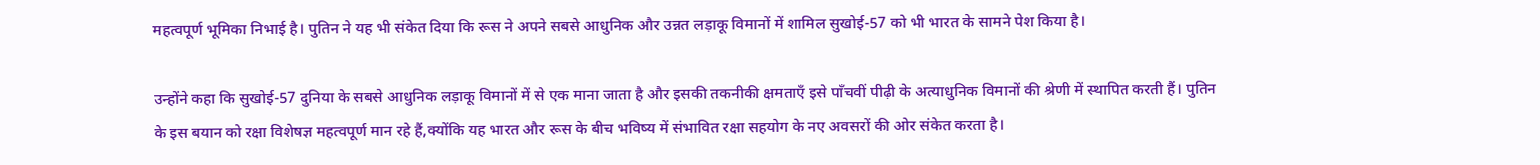महत्वपूर्ण भूमिका निभाई है। पुतिन ने यह भी संकेत दिया कि रूस ने अपने सबसे आधुनिक और उन्नत लड़ाकू विमानों में शामिल सुखोई-57 को भी भारत के सामने पेश किया है।

उन्होंने कहा कि सुखोई-57 दुनिया के सबसे आधुनिक लड़ाकू विमानों में से एक माना जाता है और इसकी तकनीकी क्षमताएँ इसे पाँचवीं पीढ़ी के अत्याधुनिक विमानों की श्रेणी में स्थापित करती हैं। पुतिन के इस बयान को रक्षा विशेषज्ञ महत्वपूर्ण मान रहे हैं,क्योंकि यह भारत और रूस के बीच भविष्य में संभावित रक्षा सहयोग के नए अवसरों की ओर संकेत करता है।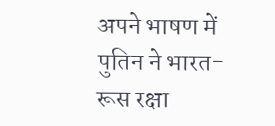अपने भाषण में पुतिन ने भारत-रूस रक्षा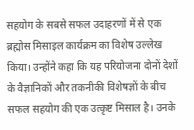सहयोग के सबसे सफल उदाहरणों में से एक ब्रह्मोस मिसाइल कार्यक्रम का विशेष उल्लेख किया। उन्होंने कहा कि यह परियोजना दोनों देशों के वैज्ञानिकों और तकनीकी विशेषज्ञों के बीच सफल सहयोग की एक उत्कृष्ट मिसाल है। उनके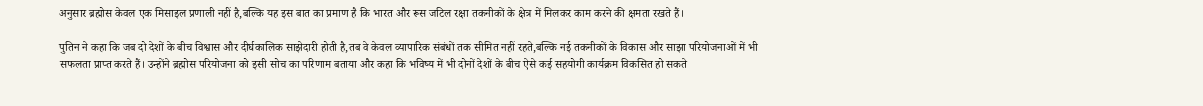अनुसार ब्रह्मोस केवल एक मिसाइल प्रणाली नहीं है,बल्कि यह इस बात का प्रमाण है कि भारत और रूस जटिल रक्षा तकनीकों के क्षेत्र में मिलकर काम करने की क्षमता रखते हैं।

पुतिन ने कहा कि जब दो देशों के बीच विश्वास और दीर्घकालिक साझेदारी होती है,तब वे केवल व्यापारिक संबंधों तक सीमित नहीं रहते,बल्कि नई तकनीकों के विकास और साझा परियोजनाओं में भी सफलता प्राप्त करते हैं। उन्होंने ब्रह्मोस परियोजना को इसी सोच का परिणाम बताया और कहा कि भविष्य में भी दोनों देशों के बीच ऐसे कई सहयोगी कार्यक्रम विकसित हो सकते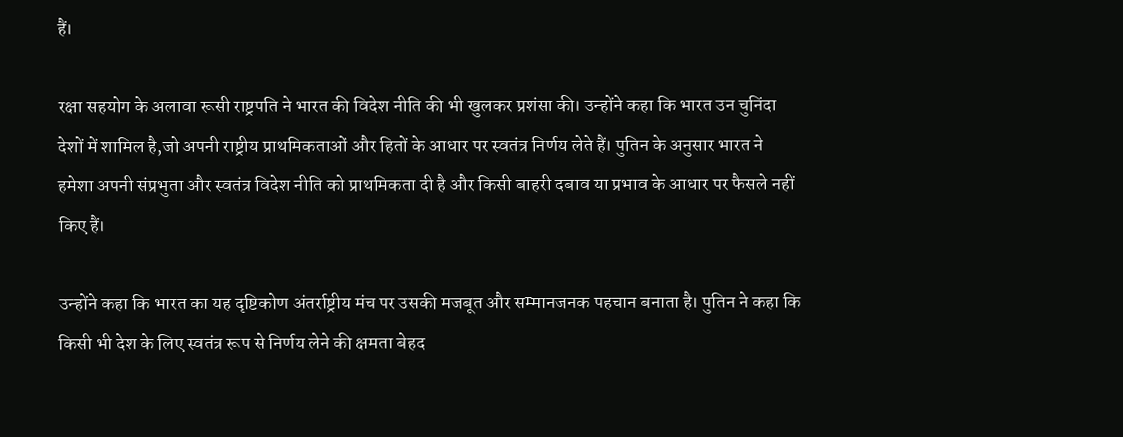हैं।

रक्षा सहयोग के अलावा रूसी राष्ट्रपति ने भारत की विदेश नीति की भी खुलकर प्रशंसा की। उन्होंने कहा कि भारत उन चुनिंदा देशों में शामिल है,जो अपनी राष्ट्रीय प्राथमिकताओं और हितों के आधार पर स्वतंत्र निर्णय लेते हैं। पुतिन के अनुसार भारत ने हमेशा अपनी संप्रभुता और स्वतंत्र विदेश नीति को प्राथमिकता दी है और किसी बाहरी दबाव या प्रभाव के आधार पर फैसले नहीं किए हैं।

उन्होंने कहा कि भारत का यह दृष्टिकोण अंतर्राष्ट्रीय मंच पर उसकी मजबूत और सम्मानजनक पहचान बनाता है। पुतिन ने कहा कि किसी भी देश के लिए स्वतंत्र रूप से निर्णय लेने की क्षमता बेहद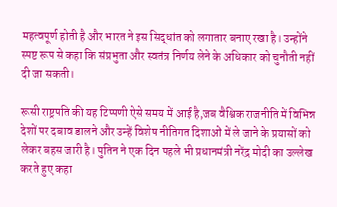महत्वपूर्ण होती है और भारत ने इस सिद्धांत को लगातार बनाए रखा है। उन्होंने स्पष्ट रूप से कहा कि संप्रभुता और स्वतंत्र निर्णय लेने के अधिकार को चुनौती नहीं दी जा सकती।

रूसी राष्ट्रपति की यह टिप्पणी ऐसे समय में आई है,जब वैश्विक राजनीति में विभिन्न देशों पर दबाव डालने और उन्हें विशेष नीतिगत दिशाओं में ले जाने के प्रयासों को लेकर बहस जारी है। पुतिन ने एक दिन पहले भी प्रधानमंत्री नरेंद्र मोदी का उल्लेख करते हुए कहा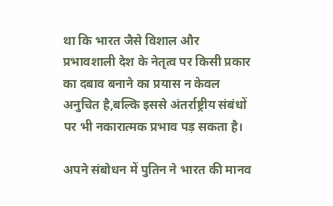था कि भारत जैसे विशाल और प्रभावशाली देश के नेतृत्व पर किसी प्रकार का दबाव बनाने का प्रयास न केवल अनुचित है,बल्कि इससे अंतर्राष्ट्रीय संबंधों पर भी नकारात्मक प्रभाव पड़ सकता है।

अपने संबोधन में पुतिन ने भारत की मानव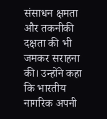संसाधन क्षमता और तकनीकी दक्षता की भी जमकर सराहना की। उन्होंने कहा कि भारतीय नागरिक अपनी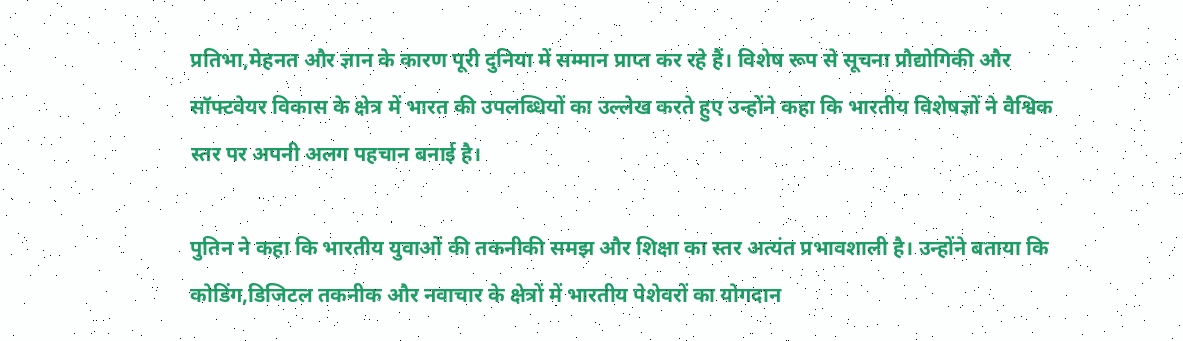प्रतिभा,मेहनत और ज्ञान के कारण पूरी दुनिया में सम्मान प्राप्त कर रहे हैं। विशेष रूप से सूचना प्रौद्योगिकी और सॉफ्टवेयर विकास के क्षेत्र में भारत की उपलब्धियों का उल्लेख करते हुए उन्होंने कहा कि भारतीय विशेषज्ञों ने वैश्विक स्तर पर अपनी अलग पहचान बनाई है।

पुतिन ने कहा कि भारतीय युवाओं की तकनीकी समझ और शिक्षा का स्तर अत्यंत प्रभावशाली है। उन्होंने बताया कि कोडिंग,डिजिटल तकनीक और नवाचार के क्षेत्रों में भारतीय पेशेवरों का योगदान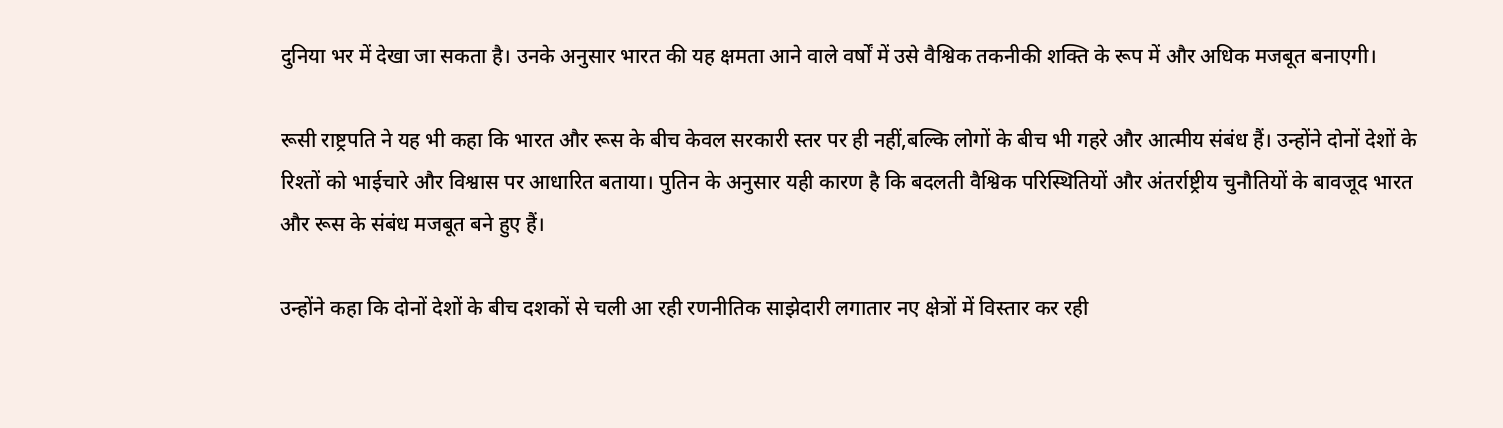दुनिया भर में देखा जा सकता है। उनके अनुसार भारत की यह क्षमता आने वाले वर्षों में उसे वैश्विक तकनीकी शक्ति के रूप में और अधिक मजबूत बनाएगी।

रूसी राष्ट्रपति ने यह भी कहा कि भारत और रूस के बीच केवल सरकारी स्तर पर ही नहीं,बल्कि लोगों के बीच भी गहरे और आत्मीय संबंध हैं। उन्होंने दोनों देशों के रिश्तों को भाईचारे और विश्वास पर आधारित बताया। पुतिन के अनुसार यही कारण है कि बदलती वैश्विक परिस्थितियों और अंतर्राष्ट्रीय चुनौतियों के बावजूद भारत और रूस के संबंध मजबूत बने हुए हैं।

उन्होंने कहा कि दोनों देशों के बीच दशकों से चली आ रही रणनीतिक साझेदारी लगातार नए क्षेत्रों में विस्तार कर रही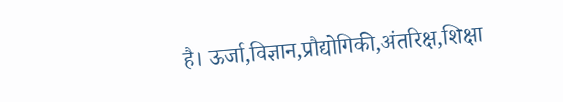है। ऊर्जा,विज्ञान,प्रौद्योगिकी,अंतरिक्ष,शिक्षा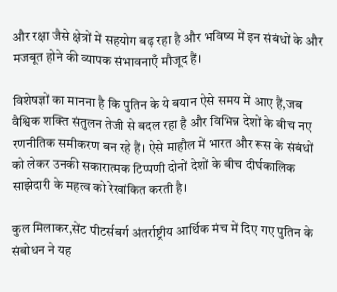और रक्षा जैसे क्षेत्रों में सहयोग बढ़ रहा है और भविष्य में इन संबंधों के और मजबूत होने की व्यापक संभावनाएँ मौजूद हैं।

विशेषज्ञों का मानना है कि पुतिन के ये बयान ऐसे समय में आए हैं,जब वैश्विक शक्ति संतुलन तेजी से बदल रहा है और विभिन्न देशों के बीच नए रणनीतिक समीकरण बन रहे हैं। ऐसे माहौल में भारत और रूस के संबंधों को लेकर उनकी सकारात्मक टिप्पणी दोनों देशों के बीच दीर्घकालिक साझेदारी के महत्व को रेखांकित करती है।

कुल मिलाकर,सेंट पीटर्सबर्ग अंतर्राष्ट्रीय आर्थिक मंच में दिए गए पुतिन के संबोधन ने यह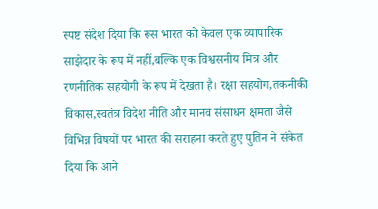स्पष्ट संदेश दिया कि रूस भारत को केवल एक व्यापारिक साझेदार के रूप में नहीं,बल्कि एक विश्वसनीय मित्र और रणनीतिक सहयोगी के रूप में देखता है। रक्षा सहयोग,तकनीकी विकास,स्वतंत्र विदेश नीति और मानव संसाधन क्षमता जैसे विभिन्न विषयों पर भारत की सराहना करते हुए पुतिन ने संकेत दिया कि आने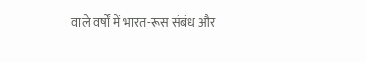वाले वर्षों में भारत-रूस संबंध और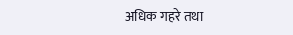अधिक गहरे तथा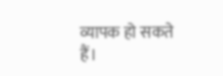व्यापक हो सकते हैं।